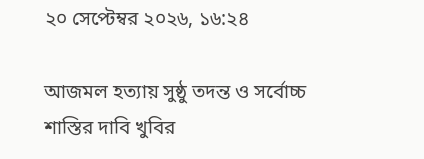২০ সেপ্টেম্বর ২০২৬, ১৬:২৪

আজমল হত্যায় সুষ্ঠু তদন্ত ও সর্বোচ্চ শাস্তির দাবি খুবির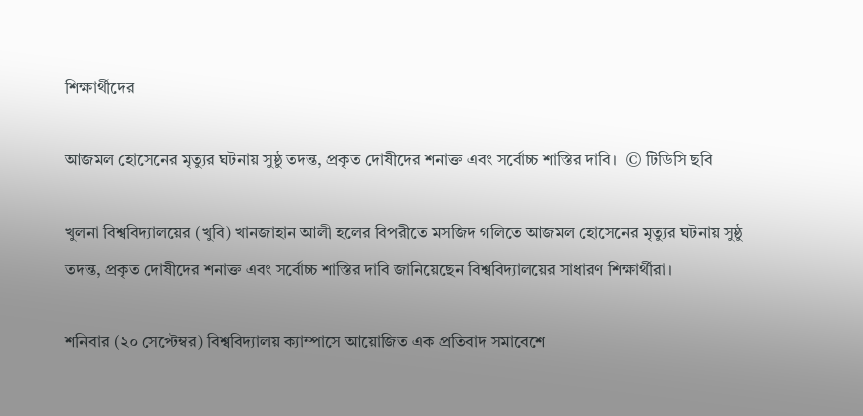শিক্ষার্থীদের

আজমল হোসেনের মৃত্যুর ঘটনায় সুষ্ঠু তদন্ত, প্রকৃত দোষীদের শনাক্ত এবং সর্বোচ্চ শাস্তির দাবি।  © টিডিসি ছবি

খুলনা বিশ্ববিদ্যালয়ের (খুবি) খানজাহান আলী হলের বিপরীতে মসজিদ গলিতে আজমল হোসেনের মৃত্যুর ঘটনায় সুষ্ঠু তদন্ত, প্রকৃত দোষীদের শনাক্ত এবং সর্বোচ্চ শাস্তির দাবি জানিয়েছেন বিশ্ববিদ্যালয়ের সাধারণ শিক্ষার্থীরা।

শনিবার (২০ সেপ্টেম্বর) বিশ্ববিদ্যালয় ক্যাম্পাসে আয়োজিত এক প্রতিবাদ সমাবেশে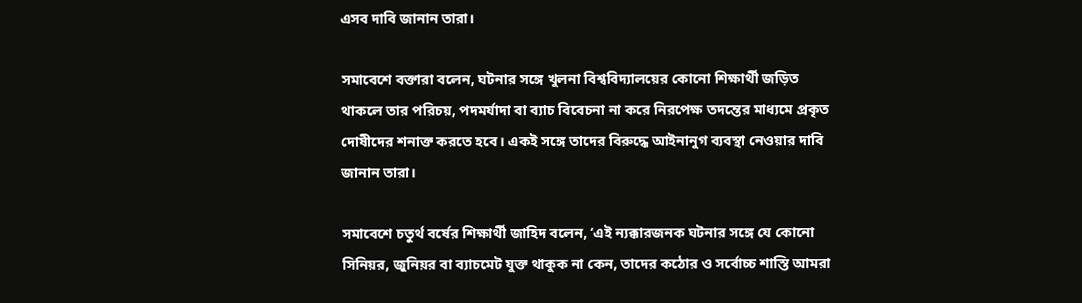এসব দাবি জানান তারা।

সমাবেশে বক্তারা বলেন, ঘটনার সঙ্গে খুলনা বিশ্ববিদ্যালয়ের কোনো শিক্ষার্থী জড়িত থাকলে তার পরিচয়, পদমর্যাদা বা ব্যাচ বিবেচনা না করে নিরপেক্ষ তদন্তের মাধ্যমে প্রকৃত দোষীদের শনাক্ত করতে হবে। একই সঙ্গে তাদের বিরুদ্ধে আইনানুগ ব্যবস্থা নেওয়ার দাবি জানান তারা।

সমাবেশে চতুর্থ বর্ষের শিক্ষার্থী জাহিদ বলেন, ‘এই ন্যক্কারজনক ঘটনার সঙ্গে যে কোনো সিনিয়র, জুনিয়র বা ব্যাচমেট যুক্ত থাকুক না কেন, তাদের কঠোর ও সর্বোচ্চ শাস্তি আমরা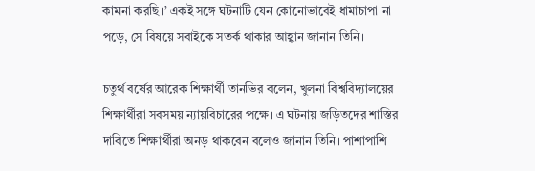কামনা করছি।’ একই সঙ্গে ঘটনাটি যেন কোনোভাবেই ধামাচাপা না পড়ে, সে বিষয়ে সবাইকে সতর্ক থাকার আহ্বান জানান তিনি।

চতুর্থ বর্ষের আরেক শিক্ষার্থী তানভির বলেন, খুলনা বিশ্ববিদ্যালয়ের শিক্ষার্থীরা সবসময় ন্যায়বিচারের পক্ষে। এ ঘটনায় জড়িতদের শাস্তির দাবিতে শিক্ষার্থীরা অনড় থাকবেন বলেও জানান তিনি। পাশাপাশি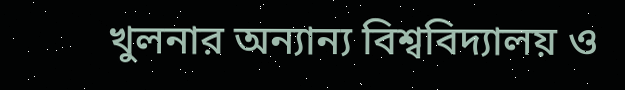খুলনার অন্যান্য বিশ্ববিদ্যালয় ও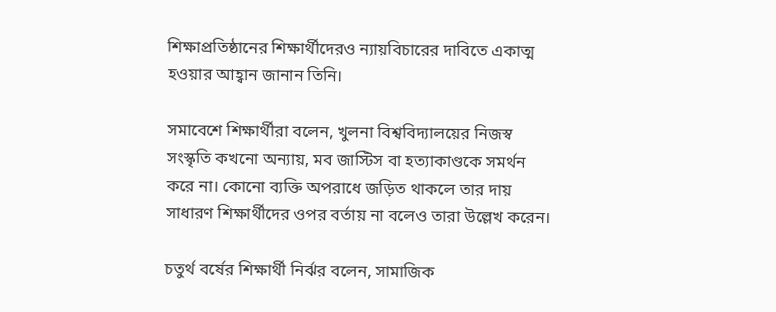শিক্ষাপ্রতিষ্ঠানের শিক্ষার্থীদেরও ন্যায়বিচারের দাবিতে একাত্ম হওয়ার আহ্বান জানান তিনি।

সমাবেশে শিক্ষার্থীরা বলেন, খুলনা বিশ্ববিদ্যালয়ের নিজস্ব সংস্কৃতি কখনো অন্যায়, মব জাস্টিস বা হত্যাকাণ্ডকে সমর্থন করে না। কোনো ব্যক্তি অপরাধে জড়িত থাকলে তার দায় সাধারণ শিক্ষার্থীদের ওপর বর্তায় না বলেও তারা উল্লেখ করেন।

চতুর্থ বর্ষের শিক্ষার্থী নির্ঝর বলেন, সামাজিক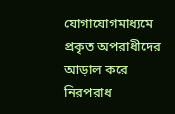যোগাযোগমাধ্যমে প্রকৃত অপরাধীদের আড়াল করে নিরপরাধ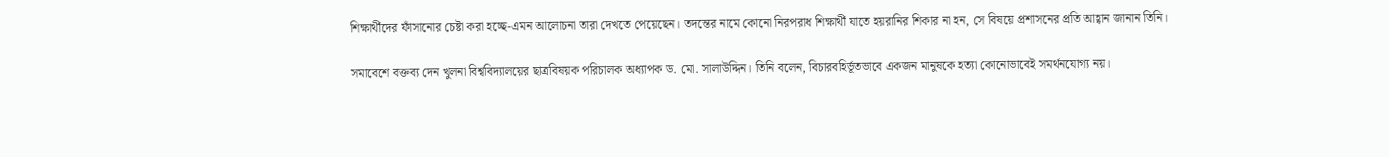শিক্ষার্থীদের ফাঁসানোর চেষ্টা করা হচ্ছে-এমন আলোচনা তারা দেখতে পেয়েছেন। তদন্তের নামে কোনো নিরপরাধ শিক্ষার্থী যাতে হয়রানির শিকার না হন, সে বিষয়ে প্রশাসনের প্রতি আহ্বান জানান তিনি।

সমাবেশে বক্তব্য দেন খুলনা বিশ্ববিদ্যালয়ের ছাত্রবিষয়ক পরিচালক অধ্যাপক ড. মো. সালাউদ্দিন। তিনি বলেন, বিচারবহির্ভূতভাবে একজন মানুষকে হত্যা কোনোভাবেই সমর্থনযোগ্য নয়।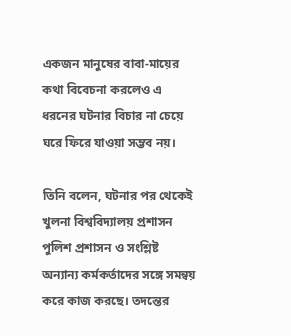একজন মানুষের বাবা-মায়ের কথা বিবেচনা করলেও এ ধরনের ঘটনার বিচার না চেয়ে ঘরে ফিরে যাওয়া সম্ভব নয়।

তিনি বলেন, ঘটনার পর থেকেই খুলনা বিশ্ববিদ্যালয় প্রশাসন পুলিশ প্রশাসন ও সংশ্লিষ্ট অন্যান্য কর্মকর্তাদের সঙ্গে সমন্বয় করে কাজ করছে। তদন্তের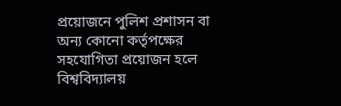প্রয়োজনে পুলিশ প্রশাসন বা অন্য কোনো কর্তৃপক্ষের সহযোগিতা প্রয়োজন হলে বিশ্ববিদ্যালয়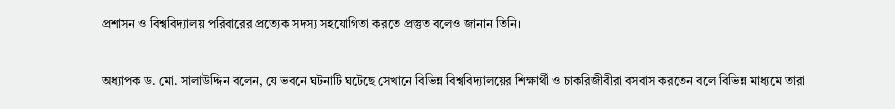প্রশাসন ও বিশ্ববিদ্যালয় পরিবারের প্রত্যেক সদস্য সহযোগিতা করতে প্রস্তুত বলেও জানান তিনি।

অধ্যাপক ড. মো. সালাউদ্দিন বলেন, যে ভবনে ঘটনাটি ঘটেছে সেখানে বিভিন্ন বিশ্ববিদ্যালয়ের শিক্ষার্থী ও চাকরিজীবীরা বসবাস করতেন বলে বিভিন্ন মাধ্যমে তারা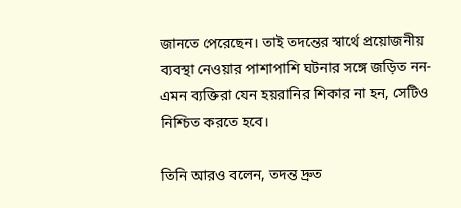জানতে পেরেছেন। তাই তদন্তের স্বার্থে প্রয়োজনীয় ব্যবস্থা নেওয়ার পাশাপাশি ঘটনার সঙ্গে জড়িত নন-এমন ব্যক্তিরা যেন হয়রানির শিকার না হন, সেটিও নিশ্চিত করতে হবে।

তিনি আরও বলেন, তদন্ত দ্রুত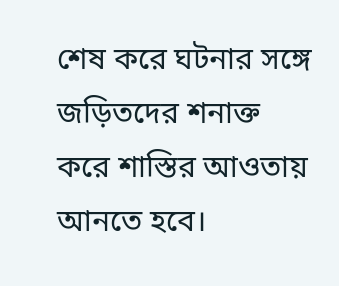শেষ করে ঘটনার সঙ্গে জড়িতদের শনাক্ত করে শাস্তির আওতায় আনতে হবে।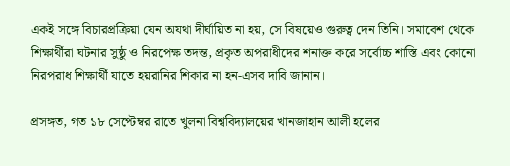একই সঙ্গে বিচারপ্রক্রিয়া যেন অযথা দীর্ঘায়িত না হয়, সে বিষয়েও গুরুত্ব দেন তিনি। সমাবেশ থেকে শিক্ষার্থীরা ঘটনার সুষ্ঠু ও নিরপেক্ষ তদন্ত, প্রকৃত অপরাধীদের শনাক্ত করে সর্বোচ্চ শাস্তি এবং কোনো নিরপরাধ শিক্ষার্থী যাতে হয়রানির শিকার না হন-এসব দাবি জানান।

প্রসঙ্গত, গত ১৮ সেপ্টেম্বর রাতে খুলনা বিশ্ববিদ্যালয়ের খানজাহান আলী হলের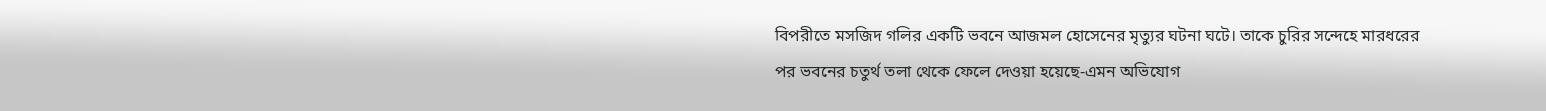বিপরীতে মসজিদ গলির একটি ভবনে আজমল হোসেনের মৃত্যুর ঘটনা ঘটে। তাকে চুরির সন্দেহে মারধরের পর ভবনের চতুর্থ তলা থেকে ফেলে দেওয়া হয়েছে-এমন অভিযোগ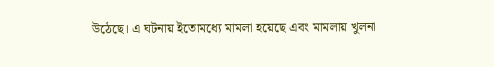উঠেছে। এ ঘটনায় ইতোমধ্যে মামলা হয়েছে এবং মামলায় খুলনা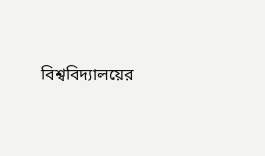বিশ্ববিদ্যালয়ের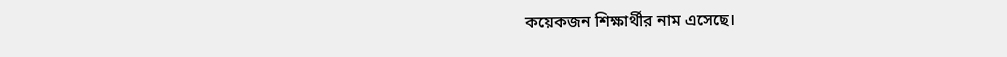কয়েকজন শিক্ষার্থীর নাম এসেছে।